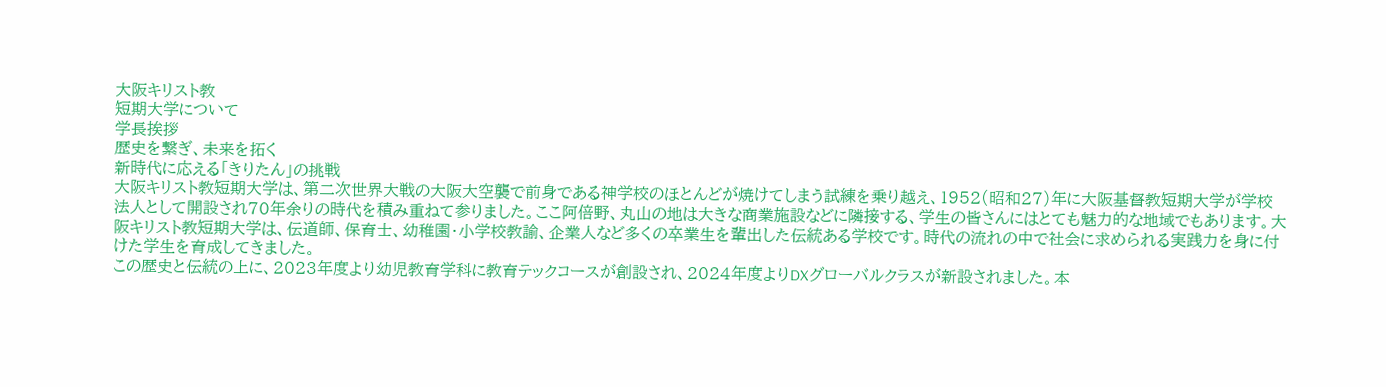大阪キリスト教
短期大学について
学長挨拶
歴史を繋ぎ、未来を拓く
新時代に応える「きりたん」の挑戦
大阪キリスト教短期大学は、第二次世界大戦の大阪大空襲で前身である神学校のほとんどが焼けてしまう試練を乗り越え、1952(昭和27)年に大阪基督教短期大学が学校法人として開設され70年余りの時代を積み重ねて参りました。ここ阿倍野、丸山の地は大きな商業施設などに隣接する、学生の皆さんにはとても魅力的な地域でもあります。大阪キリスト教短期大学は、伝道師、保育士、幼稚園・小学校教諭、企業人など多くの卒業生を輩出した伝統ある学校です。時代の流れの中で社会に求められる実践力を身に付けた学生を育成してきました。
この歴史と伝統の上に、2023年度より幼児教育学科に教育テックコースが創設され、2024年度よりDXグローバルクラスが新設されました。本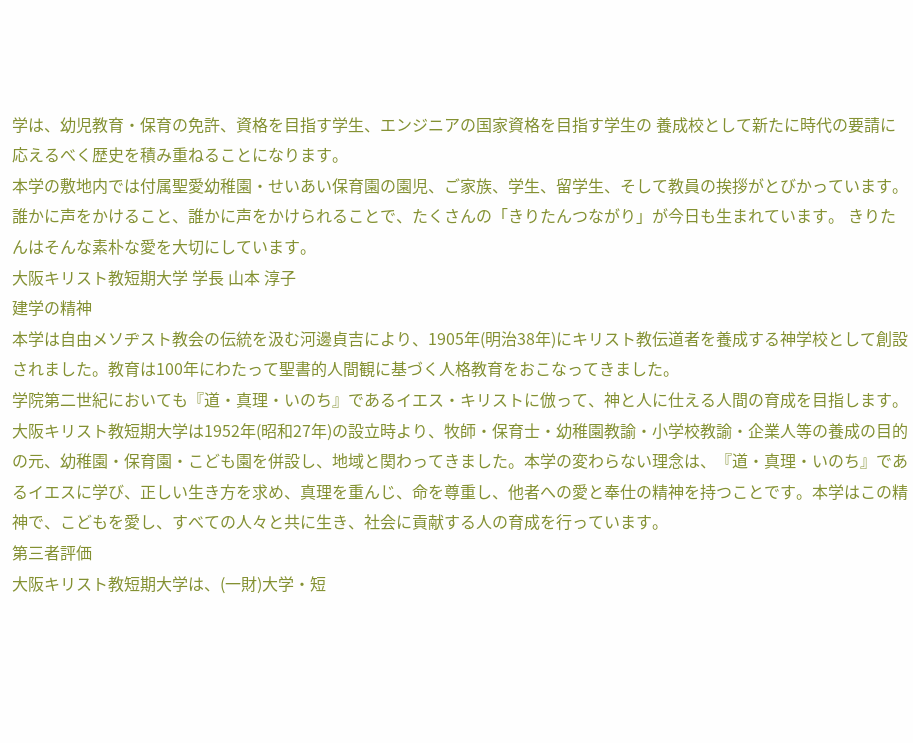学は、幼児教育・保育の免許、資格を目指す学生、エンジニアの国家資格を目指す学生の 養成校として新たに時代の要請に応えるべく歴史を積み重ねることになります。
本学の敷地内では付属聖愛幼稚園・せいあい保育園の園児、ご家族、学生、留学生、そして教員の挨拶がとびかっています。誰かに声をかけること、誰かに声をかけられることで、たくさんの「きりたんつながり」が今日も生まれています。 きりたんはそんな素朴な愛を大切にしています。
大阪キリスト教短期大学 学長 山本 淳子
建学の精神
本学は自由メソヂスト教会の伝統を汲む河邊貞吉により、1905年(明治38年)にキリスト教伝道者を養成する神学校として創設されました。教育は100年にわたって聖書的人間観に基づく人格教育をおこなってきました。
学院第二世紀においても『道・真理・いのち』であるイエス・キリストに倣って、神と人に仕える人間の育成を目指します。
大阪キリスト教短期大学は1952年(昭和27年)の設立時より、牧師・保育士・幼稚園教諭・小学校教諭・企業人等の養成の目的の元、幼稚園・保育園・こども園を併設し、地域と関わってきました。本学の変わらない理念は、『道・真理・いのち』であるイエスに学び、正しい生き方を求め、真理を重んじ、命を尊重し、他者への愛と奉仕の精神を持つことです。本学はこの精神で、こどもを愛し、すべての人々と共に生き、社会に貢献する人の育成を行っています。
第三者評価
大阪キリスト教短期大学は、(一財)大学・短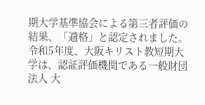期大学基準協会による第三者評価の結果、「適格」と認定されました。
令和5年度、大阪キリスト教短期大学は、認証評価機関である一般財団法人 大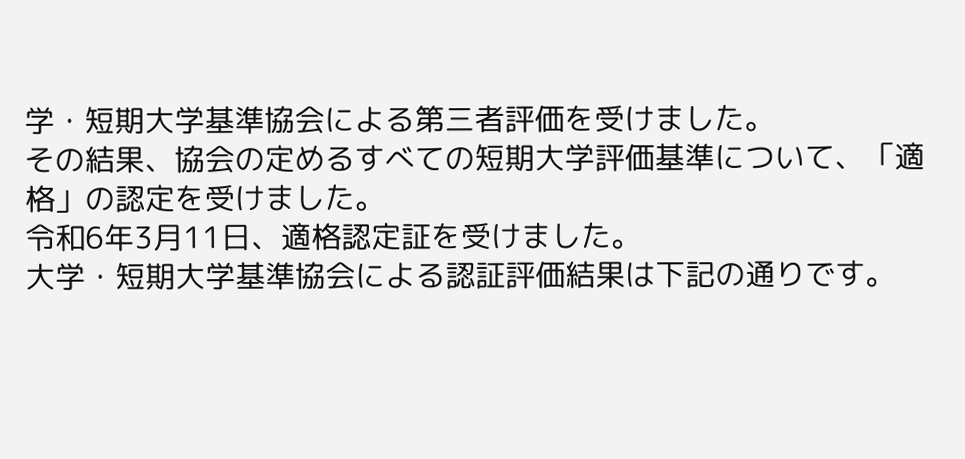学・短期大学基準協会による第三者評価を受けました。
その結果、協会の定めるすべての短期大学評価基準について、「適格」の認定を受けました。
令和6年3月11日、適格認定証を受けました。
大学・短期大学基準協会による認証評価結果は下記の通りです。